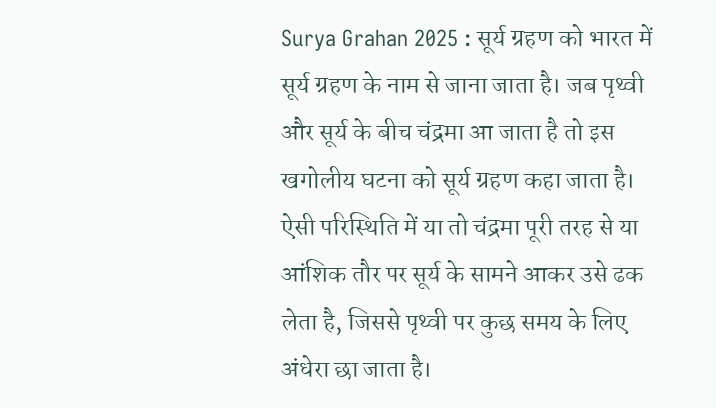Surya Grahan 2025 : सूर्य ग्रहण को भारत में सूर्य ग्रहण के नाम से जाना जाता है। जब पृथ्वी और सूर्य के बीच चंद्रमा आ जाता है तो इस खगोलीय घटना को सूर्य ग्रहण कहा जाता है। ऐसी परिस्थिति में या तो चंद्रमा पूरी तरह से या आंशिक तौर पर सूर्य के सामने आकर उसे ढक लेता है, जिससे पृथ्वी पर कुछ समय के लिए अंधेरा छा जाता है।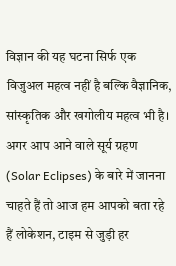विज्ञान की यह घटना सिर्फ एक विजुअल महत्व नहीं है बल्कि वैज्ञानिक, सांस्कृतिक और खगोलीय महत्व भी है। अगर आप आने वाले सूर्य ग्रहण (Solar Eclipses) के बारे में जानना चाहते हैं तो आज हम आपको बता रहे हैं लोकेशन, टाइम से जुड़ी हर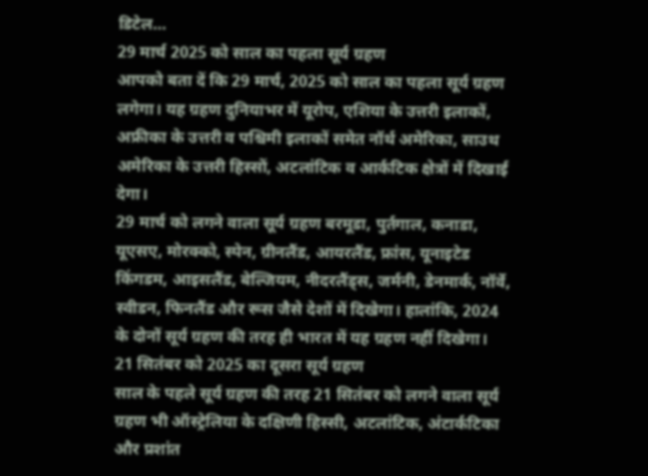डिटेल…
29 मार्च 2025 को साल का पहला सूर्य ग्रहण
आपको बता दें कि 29 मार्च, 2025 को साल का पहला सूर्य ग्रहण लगेगा। यह ग्रहण दुनियाभर में यूरोप, एशिया के उत्तरी इलाकों, अफ्रीका के उत्तरी व पश्चिमी इलाकों समेत नॉर्थ अमेरिका, साउथ अमेरिका के उत्तरी हिस्सों, अटलांटिक व आर्कटिक क्षेत्रों में दिखाई देगा।
29 मार्च को लगने वाला सूर्य ग्रहण बरमूडा, पुर्तगाल, कनाडा, यूएसए, मोरक्को, स्पेन, ग्रीनलैंड, आयरलैंड, फ्रांस, यूनाइटेड किंगडम, आइसलैंड, बेल्जियम, नीदरलैंड्स, जर्मनी, डेनमार्क, नॉर्वे, स्वीडन, फिनलैंड और रूस जैसे देशों में दिखेगा। हालांकि, 2024 के दोनों सूर्य ग्रहण की तरह ही भारत में यह ग्रहण नहीं दिखेगा।
21 सितंबर को 2025 का दूसरा सूर्य ग्रहण
साल के पहले सूर्य ग्रहण की तरह 21 सितंबर को लगने वाला सूर्य ग्रहण भी ऑस्ट्रेलिया के दक्षिणी हिस्सी, अटलांटिक, अंटार्कटिका और प्रशांत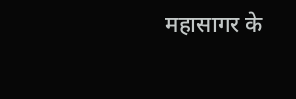महासागर के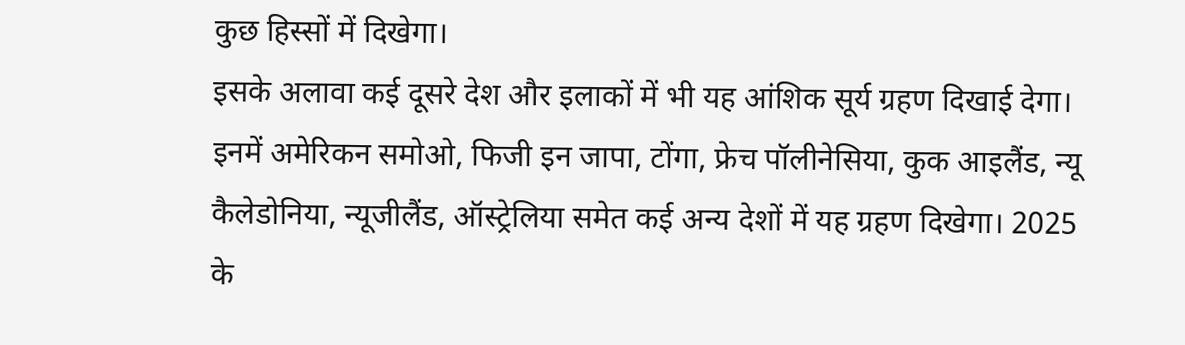कुछ हिस्सों में दिखेगा।
इसके अलावा कई दूसरे देश और इलाकों में भी यह आंशिक सूर्य ग्रहण दिखाई देगा। इनमें अमेरिकन समोओ, फिजी इन जापा, टोंगा, फ्रेच पॉलीनेसिया, कुक आइलैंड, न्यू कैलेडोनिया, न्यूजीलैंड, ऑस्ट्रेलिया समेत कई अन्य देशों में यह ग्रहण दिखेगा। 2025 के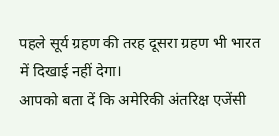पहले सूर्य ग्रहण की तरह दूसरा ग्रहण भी भारत में दिखाई नहीं देगा।
आपको बता दें कि अमेरिकी अंतरिक्ष एजेंसी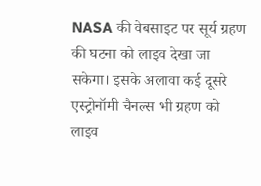NASA की वेबसाइट पर सूर्य ग्रहण की घटना को लाइव देखा जा सकेगा। इसके अलावा कई दूसरे एस्ट्रोनॉमी चैनल्स भी ग्रहण को लाइव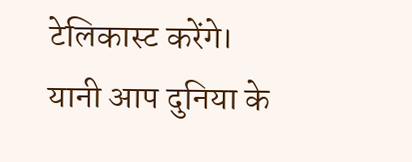टेलिकास्ट करेंगे। यानी आप दुनिया के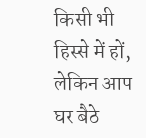किसी भी हिस्से में हों, लेकिन आप घर बैठे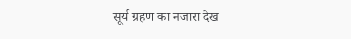सूर्य ग्रहण का नजारा देख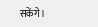सकेंगे।